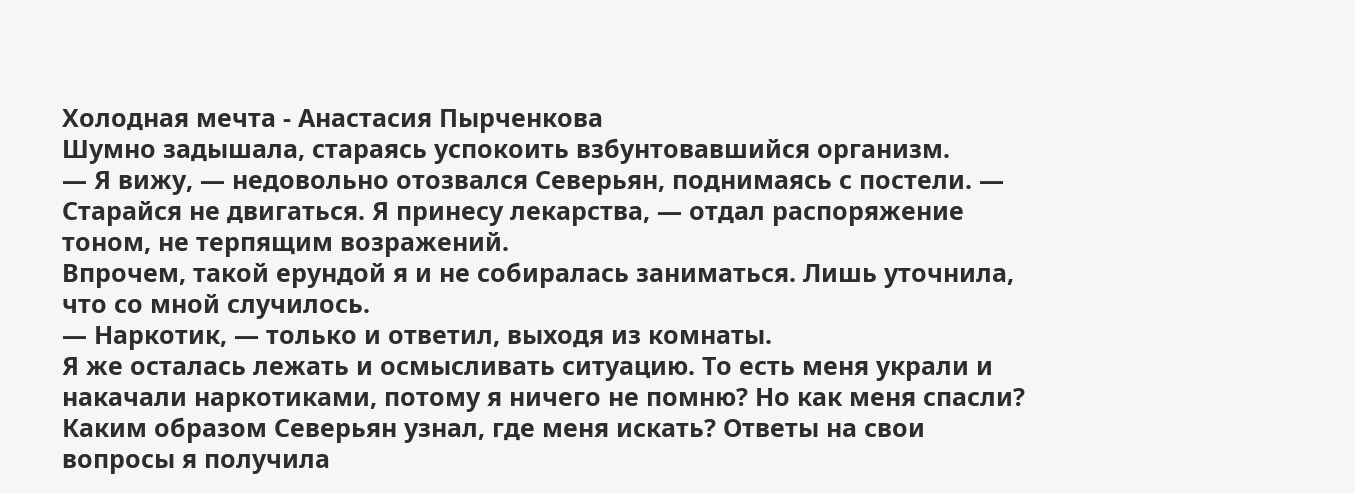Холодная мечта - Анастасия Пырченкова
Шумно задышала, стараясь успокоить взбунтовавшийся организм.
— Я вижу, — недовольно отозвался Северьян, поднимаясь с постели. — Старайся не двигаться. Я принесу лекарства, — отдал распоряжение тоном, не терпящим возражений.
Впрочем, такой ерундой я и не собиралась заниматься. Лишь уточнила, что со мной случилось.
— Наркотик, — только и ответил, выходя из комнаты.
Я же осталась лежать и осмысливать ситуацию. То есть меня украли и накачали наркотиками, потому я ничего не помню? Но как меня спасли? Каким образом Северьян узнал, где меня искать? Ответы на свои вопросы я получила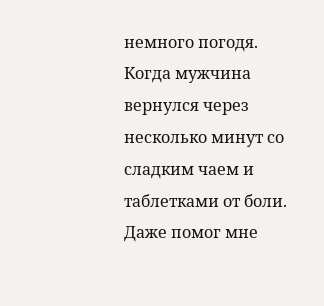немного погодя. Когда мужчина вернулся через несколько минут со сладким чаем и таблетками от боли. Даже помог мне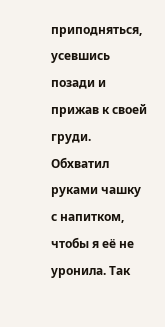приподняться, усевшись позади и прижав к своей груди. Обхватил руками чашку с напитком, чтобы я её не уронила. Так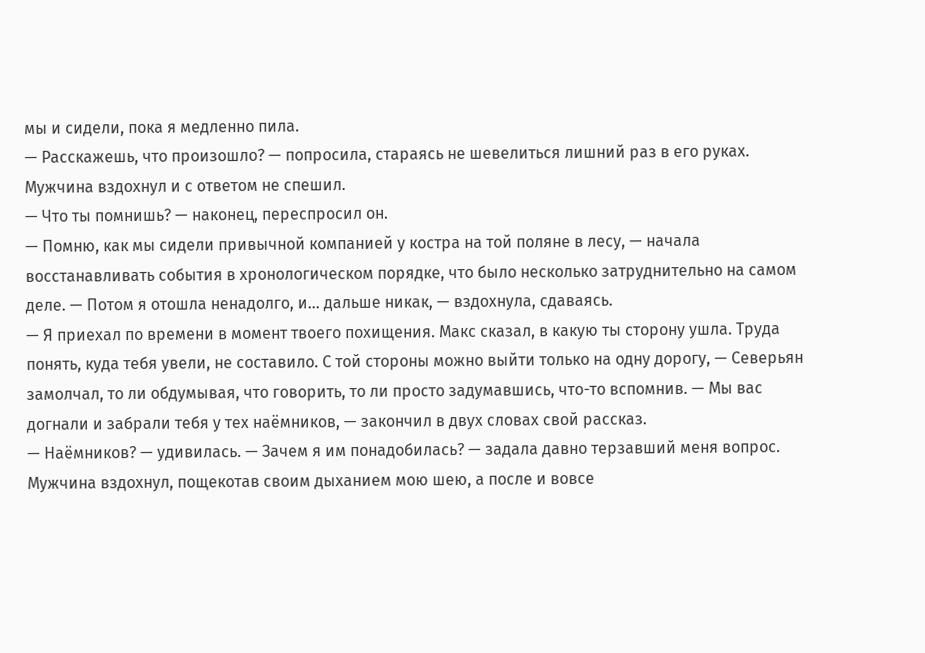мы и сидели, пока я медленно пила.
— Расскажешь, что произошло? — попросила, стараясь не шевелиться лишний раз в его руках.
Мужчина вздохнул и с ответом не спешил.
— Что ты помнишь? — наконец, переспросил он.
— Помню, как мы сидели привычной компанией у костра на той поляне в лесу, — начала восстанавливать события в хронологическом порядке, что было несколько затруднительно на самом деле. — Потом я отошла ненадолго, и… дальше никак, — вздохнула, сдаваясь.
— Я приехал по времени в момент твоего похищения. Макс сказал, в какую ты сторону ушла. Труда понять, куда тебя увели, не составило. С той стороны можно выйти только на одну дорогу, — Северьян замолчал, то ли обдумывая, что говорить, то ли просто задумавшись, что-то вспомнив. — Мы вас догнали и забрали тебя у тех наёмников, — закончил в двух словах свой рассказ.
— Наёмников? — удивилась. — Зачем я им понадобилась? — задала давно терзавший меня вопрос.
Мужчина вздохнул, пощекотав своим дыханием мою шею, а после и вовсе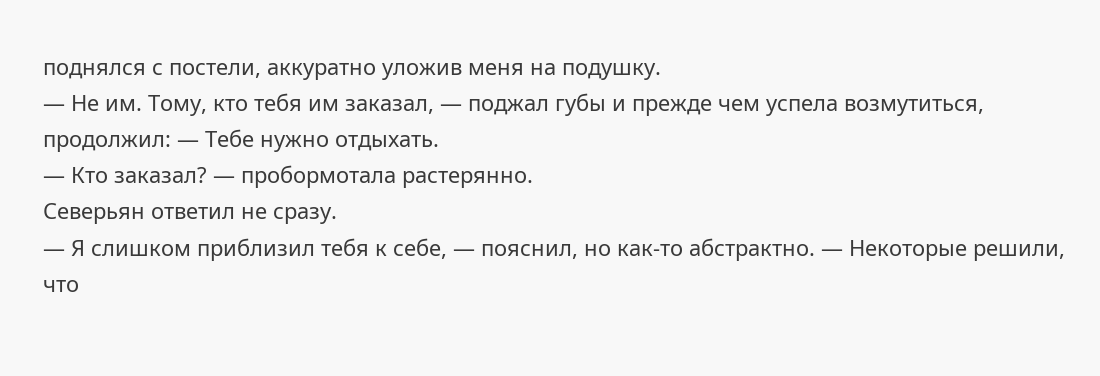поднялся с постели, аккуратно уложив меня на подушку.
— Не им. Тому, кто тебя им заказал, — поджал губы и прежде чем успела возмутиться, продолжил: — Тебе нужно отдыхать.
— Кто заказал? — пробормотала растерянно.
Северьян ответил не сразу.
— Я слишком приблизил тебя к себе, — пояснил, но как-то абстрактно. — Некоторые решили, что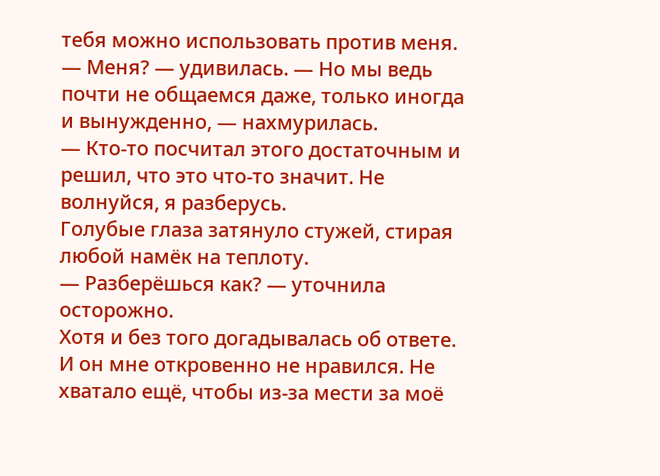тебя можно использовать против меня.
— Меня? — удивилась. — Но мы ведь почти не общаемся даже, только иногда и вынужденно, — нахмурилась.
— Кто-то посчитал этого достаточным и решил, что это что-то значит. Не волнуйся, я разберусь.
Голубые глаза затянуло стужей, стирая любой намёк на теплоту.
— Разберёшься как? — уточнила осторожно.
Хотя и без того догадывалась об ответе. И он мне откровенно не нравился. Не хватало ещё, чтобы из-за мести за моё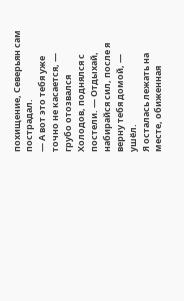похищение, Северьян сам пострадал.
— А вот это тебя уже точно не касается, — грубо отозвался Холодов, поднялся с постели. — Отдыхай, набирайся сил, после я верну тебя домой, — ушёл.
Я осталась лежать на месте, обиженная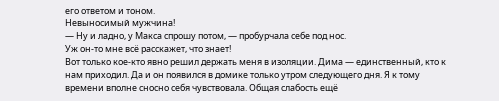его ответом и тоном.
Невыносимый мужчина!
— Ну и ладно, у Макса спрошу потом, — пробурчала себе под нос.
Уж он-то мне всё расскажет, что знает!
Вот только кое-кто явно решил держать меня в изоляции. Дима — единственный, кто к нам приходил. Да и он появился в домике только утром следующего дня. Я к тому времени вполне сносно себя чувствовала. Общая слабость ещё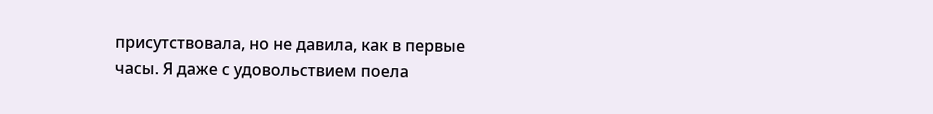присутствовала, но не давила, как в первые часы. Я даже с удовольствием поела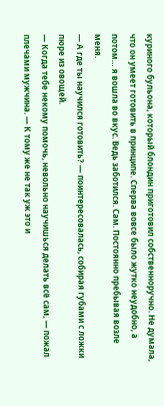куриного бульона, который блондин приготовил собственноручно. Не думала, что он умеет готовить в принципе. Сперва вовсе было жутко неудобно, а потом… я вошла во вкус. Ведь заботился. Сам. Постоянно пребывая возле меня.
— А где ты научился готовить? — поинтересовалась, собирая губами с ложки пюре из овощей.
— Когда тебе некому помочь, невольно научишься делать всё сам, — пожал плечами мужчина. — К тому же не так уж это и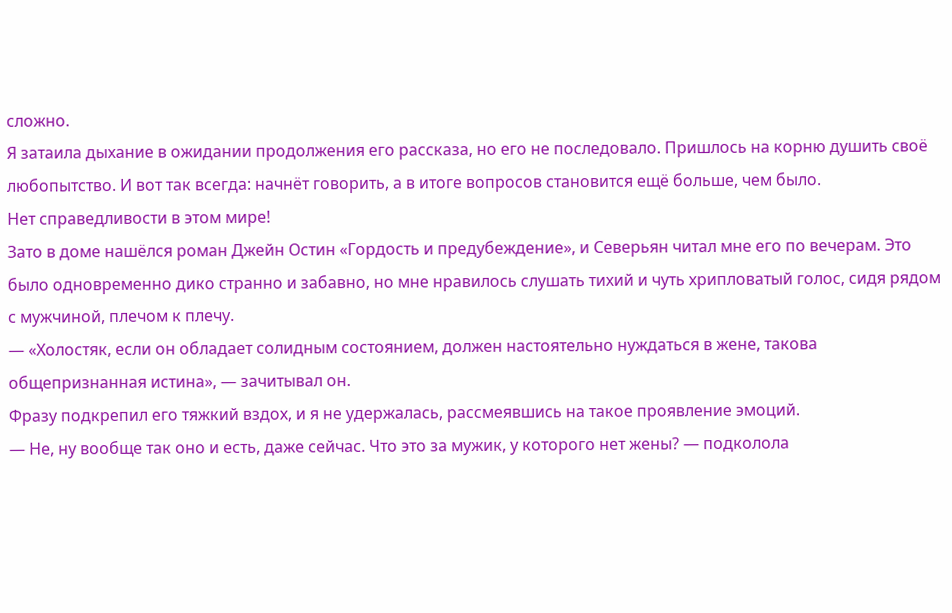сложно.
Я затаила дыхание в ожидании продолжения его рассказа, но его не последовало. Пришлось на корню душить своё любопытство. И вот так всегда: начнёт говорить, а в итоге вопросов становится ещё больше, чем было.
Нет справедливости в этом мире!
Зато в доме нашёлся роман Джейн Остин «Гордость и предубеждение», и Северьян читал мне его по вечерам. Это было одновременно дико странно и забавно, но мне нравилось слушать тихий и чуть хрипловатый голос, сидя рядом с мужчиной, плечом к плечу.
— «Холостяк, если он обладает солидным состоянием, должен настоятельно нуждаться в жене, такова общепризнанная истина», — зачитывал он.
Фразу подкрепил его тяжкий вздох, и я не удержалась, рассмеявшись на такое проявление эмоций.
— Не, ну вообще так оно и есть, даже сейчас. Что это за мужик, у которого нет жены? — подколола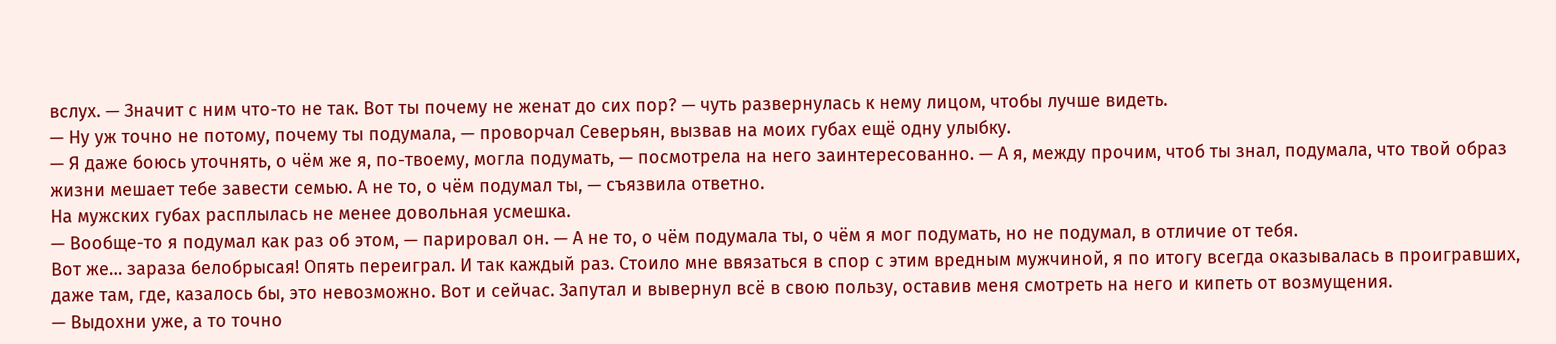вслух. — Значит с ним что-то не так. Вот ты почему не женат до сих пор? — чуть развернулась к нему лицом, чтобы лучше видеть.
— Ну уж точно не потому, почему ты подумала, — проворчал Северьян, вызвав на моих губах ещё одну улыбку.
— Я даже боюсь уточнять, о чём же я, по-твоему, могла подумать, — посмотрела на него заинтересованно. — А я, между прочим, чтоб ты знал, подумала, что твой образ жизни мешает тебе завести семью. А не то, о чём подумал ты, — съязвила ответно.
На мужских губах расплылась не менее довольная усмешка.
— Вообще-то я подумал как раз об этом, — парировал он. — А не то, о чём подумала ты, о чём я мог подумать, но не подумал, в отличие от тебя.
Вот же… зараза белобрысая! Опять переиграл. И так каждый раз. Стоило мне ввязаться в спор с этим вредным мужчиной, я по итогу всегда оказывалась в проигравших, даже там, где, казалось бы, это невозможно. Вот и сейчас. Запутал и вывернул всё в свою пользу, оставив меня смотреть на него и кипеть от возмущения.
— Выдохни уже, а то точно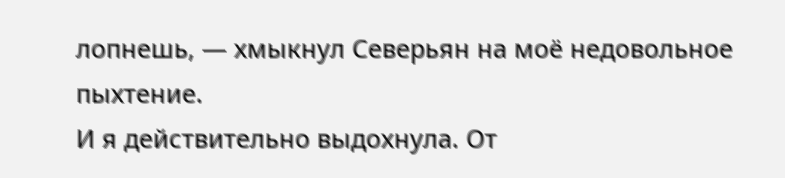лопнешь, — хмыкнул Северьян на моё недовольное пыхтение.
И я действительно выдохнула. От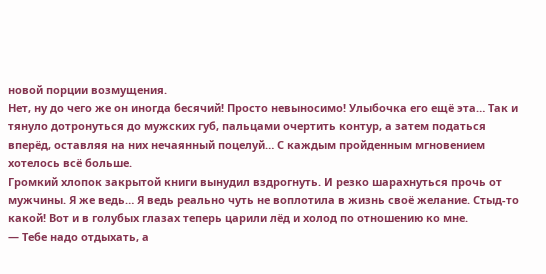новой порции возмущения.
Нет, ну до чего же он иногда бесячий! Просто невыносимо! Улыбочка его ещё эта… Так и тянуло дотронуться до мужских губ, пальцами очертить контур, а затем податься вперёд, оставляя на них нечаянный поцелуй… С каждым пройденным мгновением хотелось всё больше.
Громкий хлопок закрытой книги вынудил вздрогнуть. И резко шарахнуться прочь от мужчины. Я же ведь… Я ведь реально чуть не воплотила в жизнь своё желание. Стыд-то какой! Вот и в голубых глазах теперь царили лёд и холод по отношению ко мне.
— Тебе надо отдыхать, а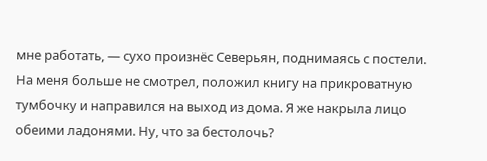мне работать, — сухо произнёс Северьян, поднимаясь с постели.
На меня больше не смотрел, положил книгу на прикроватную тумбочку и направился на выход из дома. Я же накрыла лицо обеими ладонями. Ну, что за бестолочь?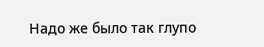Надо же было так глупо